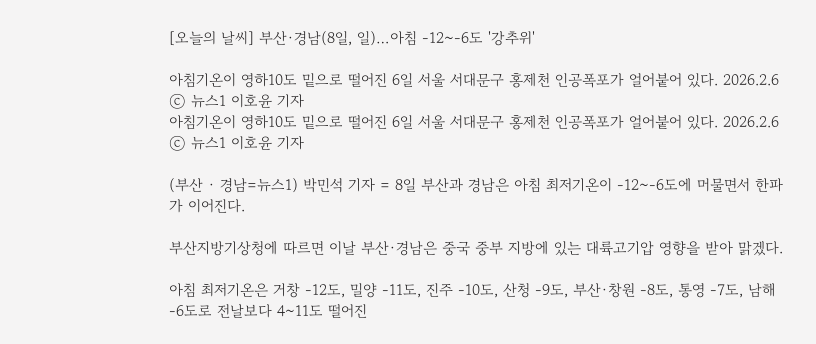[오늘의 날씨] 부산·경남(8일, 일)…아침 -12~-6도 '강추위'

아침기온이 영하10도 밑으로 떨어진 6일 서울 서대문구 홍제천 인공폭포가 얼어붙어 있다. 2026.2.6 ⓒ 뉴스1 이호윤 기자
아침기온이 영하10도 밑으로 떨어진 6일 서울 서대문구 홍제천 인공폭포가 얼어붙어 있다. 2026.2.6 ⓒ 뉴스1 이호윤 기자

(부산 · 경남=뉴스1) 박민석 기자 = 8일 부산과 경남은 아침 최저기온이 -12~-6도에 머물면서 한파가 이어진다.

부산지방기상청에 따르면 이날 부산·경남은 중국 중부 지방에 있는 대륙고기압 영향을 받아 맑겠다.

아침 최저기온은 거창 -12도, 밀양 -11도, 진주 -10도, 산청 -9도, 부산·창원 -8도, 통영 -7도, 남해 -6도로 전날보다 4~11도 떨어진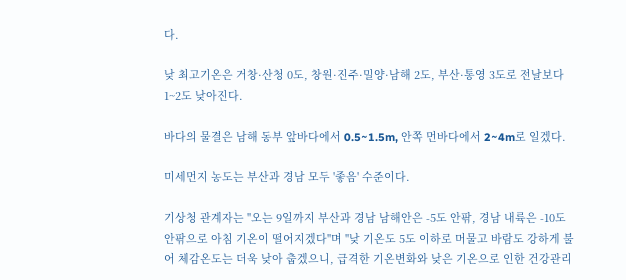다.

낮 최고기온은 거창·산청 0도, 창원·진주·밀양·남해 2도, 부산·통영 3도로 전날보다 1~2도 낮아진다.

바다의 물결은 남해 동부 앞바다에서 0.5~1.5m, 안쪽 먼바다에서 2~4m로 일겠다.

미세먼지 농도는 부산과 경남 모두 '좋음' 수준이다.

기상청 관계자는 "오는 9일까지 부산과 경남 남해안은 -5도 안팎, 경남 내륙은 -10도 안팎으로 아침 기온이 떨어지겠다"며 "낮 기온도 5도 이하로 머물고 바람도 강하게 불어 체감온도는 더욱 낮아 춥겠으니, 급격한 기온변화와 낮은 기온으로 인한 건강관리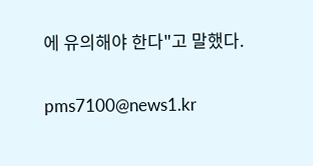에 유의해야 한다"고 말했다.

pms7100@news1.kr